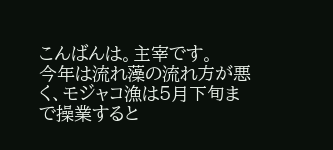こんばんは。主宰です。
今年は流れ藻の流れ方が悪く、モジャコ漁は5月下旬まで操業すると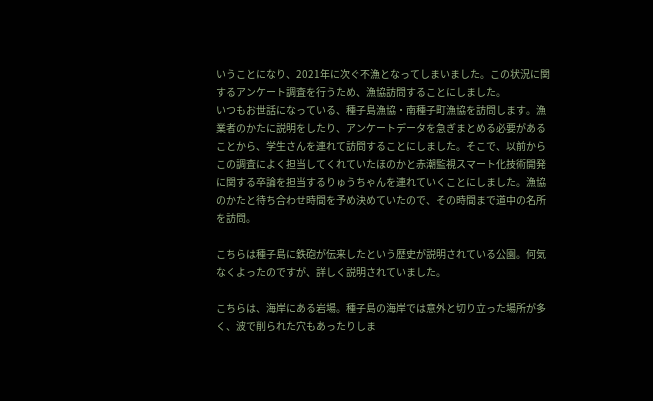いうことになり、2021年に次ぐ不漁となってしまいました。この状況に関するアンケート調査を行うため、漁協訪問することにしました。
いつもお世話になっている、種子島漁協・南種子町漁協を訪問します。漁業者のかたに説明をしたり、アンケートデータを急ぎまとめる必要があることから、学生さんを連れて訪問することにしました。そこで、以前からこの調査によく担当してくれていたほのかと赤潮監視スマート化技術開発に関する卒論を担当するりゅうちゃんを連れていくことにしました。漁協のかたと待ち合わせ時間を予め決めていたので、その時間まで道中の名所を訪問。

こちらは種子島に鉄砲が伝来したという歴史が説明されている公園。何気なくよったのですが、詳しく説明されていました。

こちらは、海岸にある岩場。種子島の海岸では意外と切り立った場所が多く、波で削られた穴もあったりしま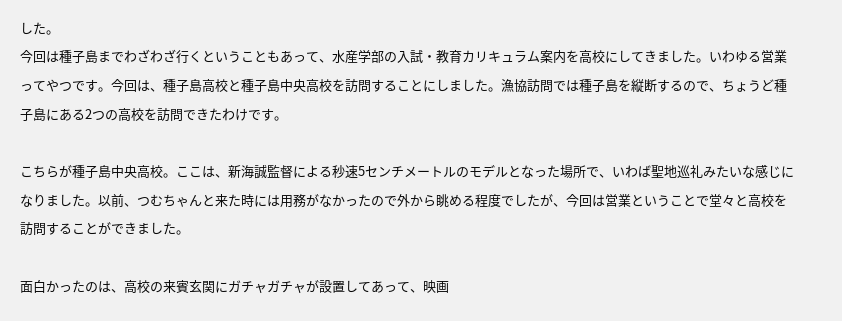した。
今回は種子島までわざわざ行くということもあって、水産学部の入試・教育カリキュラム案内を高校にしてきました。いわゆる営業ってやつです。今回は、種子島高校と種子島中央高校を訪問することにしました。漁協訪問では種子島を縦断するので、ちょうど種子島にある2つの高校を訪問できたわけです。

こちらが種子島中央高校。ここは、新海誠監督による秒速5センチメートルのモデルとなった場所で、いわば聖地巡礼みたいな感じになりました。以前、つむちゃんと来た時には用務がなかったので外から眺める程度でしたが、今回は営業ということで堂々と高校を訪問することができました。

面白かったのは、高校の来賓玄関にガチャガチャが設置してあって、映画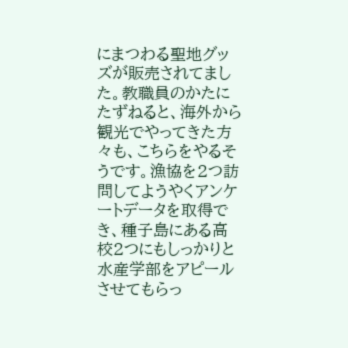にまつわる聖地グッズが販売されてました。教職員のかたにたずねると、海外から観光でやってきた方々も、こちらをやるそうです。漁協を2つ訪問してようやくアンケートデータを取得でき、種子島にある高校2つにもしっかりと水産学部をアピールさせてもらっ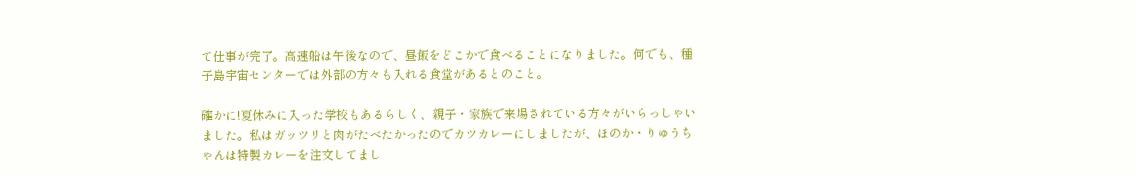て仕事が完了。高速船は午後なので、昼飯をどこかで食べることになりました。何でも、種子島宇宙センターでは外部の方々も入れる食堂があるとのこと。

確かに!夏休みに入った学校もあるらしく、親子・家族で来場されている方々がいらっしゃいました。私はガッツリと肉がたべたかったのでカツカレーにしましたが、ほのか・りゅうちゃんは特製カレーを注文してまし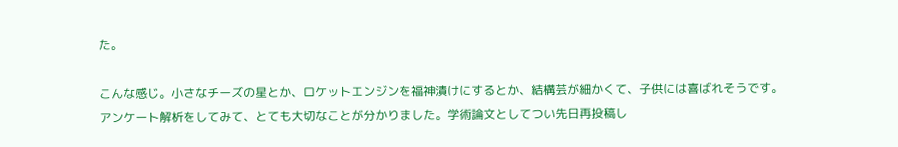た。

こんな感じ。小さなチーズの星とか、ロケットエンジンを福神漬けにするとか、結構芸が細かくて、子供には喜ばれそうです。
アンケート解析をしてみて、とても大切なことが分かりました。学術論文としてつい先日再投稿し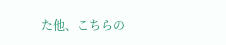た他、こちらの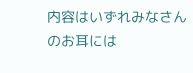内容はいずれみなさんのお耳には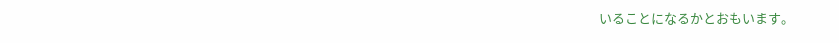いることになるかとおもいます。